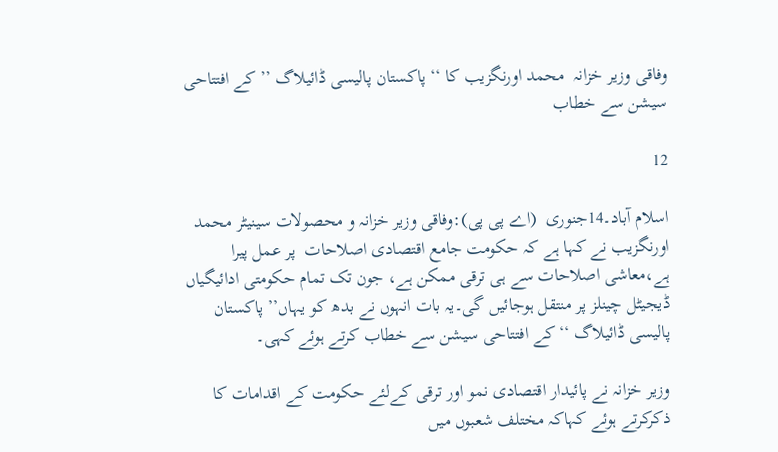وفاقی وزیر خزانہ  محمد اورنگزیب کا ‘‘ پاکستان پالیسی ڈائیلاگ ’’ کے افتتاحی سیشن سے خطاب

12

اسلام آباد۔14جنوری  (اے پی پی):وفاقی وزیر خزانہ و محصولات سینیٹر محمد اورنگزیب نے کہا ہے کہ حکومت جامع اقتصادی اصلاحات  پر عمل پیرا ہے،معاشی اصلاحات سے ہی ترقی ممکن ہے، جون تک تمام حکومتی ادائیگیاں ڈیجیٹل چینلز پر منتقل ہوجائیں گی۔یہ بات انہوں نے بدھ کو یہاں’’ پاکستان پالیسی ڈائیلاگ ‘‘کے افتتاحی سیشن سے خطاب کرتے ہوئے کہی۔

وزیر خزانہ نے پائیدار اقتصادی نمو اور ترقی کےلئے حکومت کے اقدامات کا ذکرکرتے ہوئے کہاکہ مختلف شعبوں میں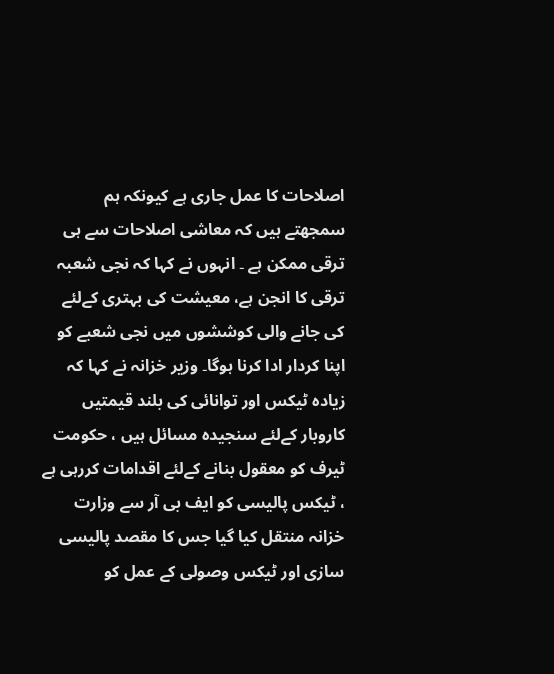اصلاحات کا عمل جاری ہے کیونکہ ہم سمجھتے ہیں کہ معاشی اصلاحات سے ہی ترقی ممکن ہے ۔ انہوں نے کہا کہ نجی شعبہ ترقی کا انجن ہے، معیشت کی بہتری کےلئے کی جانے والی کوششوں میں نجی شعبے کو اپنا کردار ادا کرنا ہوگا۔ وزیر خزانہ نے کہا کہ زیادہ ٹیکس اور توانائی کی بلند قیمتیں کاروبار کےلئے سنجیدہ مسائل ہیں ، حکومت ٹیرف کو معقول بنانے کےلئے اقدامات کررہی ہے ، ٹیکس پالیسی کو ایف بی آر سے وزارت خزانہ منتقل کیا گیا جس کا مقصد پالیسی سازی اور ٹیکس وصولی کے عمل کو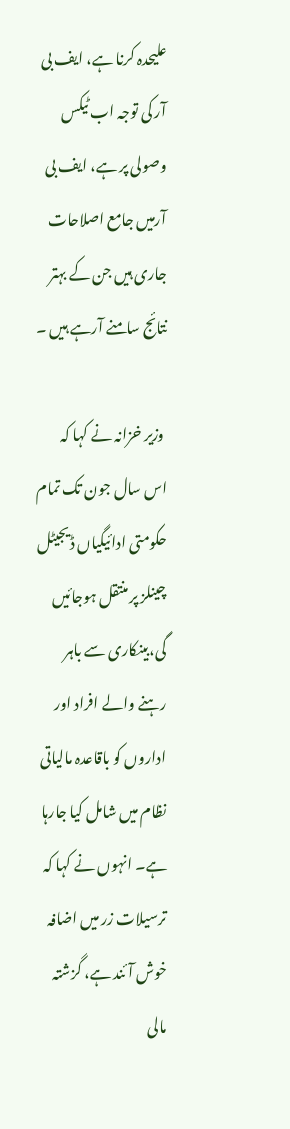علیحدہ کرنا ہے، ایف بی آر کی توجہ اب ٹیکس وصولی پر ہے، ایف بی آرمیں جامع اصلاحات جاری ہیں جن کے بہتر نتائج سامنے آرہے ہیں ۔

 وزیر خزانہ نے کہا کہ اس سال جون تک تمام حکومتی ادائیگیاں ڈیجیٹل چینلز پر منتقل ہوجائیں گی،بینکاری سے باہر رہنے والے افراد اور اداروں کو باقاعدہ مالیاتی نظام میں شامل کیا جارہا ہے۔ انہوں نے کہا کہ ترسیلات زر میں اضافہ خوش آئند ہے، گزشتہ مالی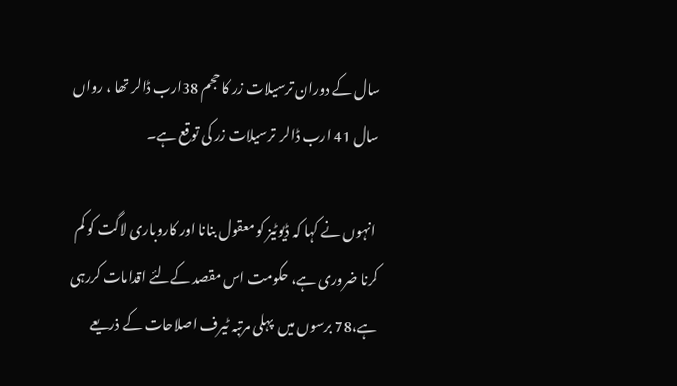سال کے دوران ترسیلات زر کا حجم 38ارب ڈالر تھا ، رواں سال 41 ارب ڈالر  ترسیلات زر کی توقع ہے۔

 انہوں نے کہا کہ ڈیوٹیز کو معقول بنانا اور کاروباری لاگت کو کم کرنا ضروری ہے، حکومت اس مقصد کےلئے اقدامات کررہی ہے،78 برسوں میں  پہلی مرتبہ ٹیرف اصلاحات کے ذریعے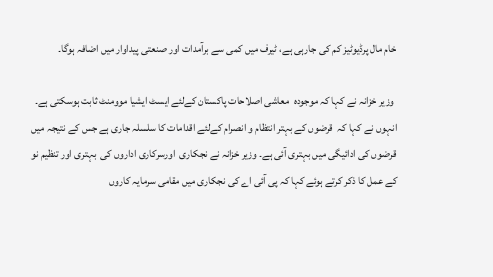خام مال پرڈیوٹیز کم کی جارہی ہے، ٹیرف میں کمی سے برآمدات اور صنعتی پیداوار میں اضافہ ہوگا۔

 وزیر خزانہ نے کہا کہ موجودہ  معاشی اصلاحات پاکستان کےلئے ایسٹ ایشیا موومنٹ ثابت ہوسکتی ہے۔  انہوں نے کہا کہ  قرضوں کے بہتر انتظام و انصرام کےلئے اقدامات کا سلسلہ جاری ہے جس کے نتیجہ میں قرضوں کی ادائیگی میں بہتری آئی ہے۔ وزیر خزانہ نے نجکاری  اورسرکاری اداروں کی  بہتری اور تنظیم نو کے عمل کا ذکر کرتے ہوئے کہا کہ پی آئی اے کی نجکاری میں مقامی سرمایہ کاروں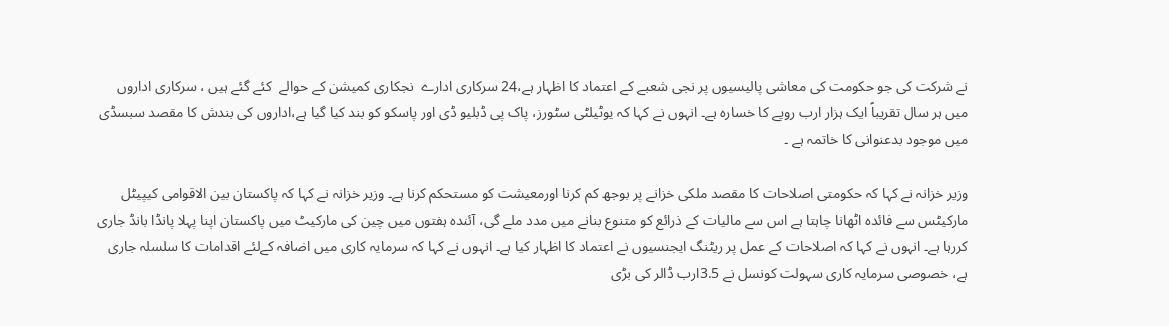نے شرکت کی جو حکومت کی معاشی پالیسیوں پر نجی شعبے کے اعتماد کا اظہار ہے،24 سرکاری ادارے  نجکاری کمیشن کے حوالے  کئے گئے ہیں ، سرکاری اداروں میں ہر سال تقریباً ایک ہزار ارب روپے کا خسارہ ہے۔ انہوں نے کہا کہ یوٹیلٹی سٹورز، پاک پی ڈبلیو ڈی اور پاسکو کو بند کیا گیا ہے،اداروں کی بندش کا مقصد سبسڈی میں موجود بدعنوانی کا خاتمہ ہے ۔

وزیر خزانہ نے کہا کہ حکومتی اصلاحات کا مقصد ملکی خزانے پر بوجھ کم کرنا اورمعیشت کو مستحکم کرنا ہے۔ وزیر خزانہ نے کہا کہ پاکستان بین الاقوامی کیپیٹل مارکیٹس سے فائدہ اٹھانا چاہتا ہے اس سے مالیات کے ذرائع کو متنوع بنانے میں مدد ملے گی، آئندہ ہفتوں میں چین کی مارکیٹ میں پاکستان اپنا پہلا پانڈا بانڈ جاری کررہا ہے۔ انہوں نے کہا کہ اصلاحات کے عمل پر ریٹنگ ایجنسیوں نے اعتماد کا اظہار کیا ہے۔ انہوں نے کہا کہ سرمایہ کاری میں اضافہ کےلئے اقدامات کا سلسلہ جاری ہے، خصوصی سرمایہ کاری سہولت کونسل نے 3.5ارب ڈالر کی بڑی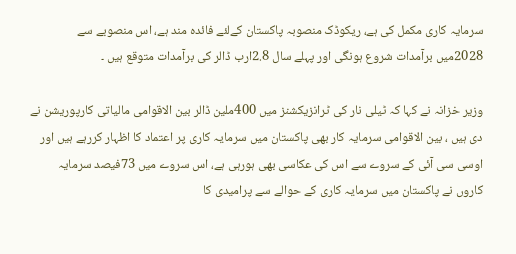سرمایہ کاری مکمل کی ہے، ریکوڈک منصوبہ پاکستان کےلئے فائدہ مند ہے، اس منصوبے سے 2028میں برآمدات شروع ہونگی اور پہلے سال 2.8ارب ڈالر کی برآمدات متوقع ہیں ۔

وزیر خزانہ نے کہا کہ ٹیلی نار کی ٹرانزیکشنز میں 400ملین ڈالر بین الاقوامی مالیاتی کارپوریشن نے دی ہیں ، بین الاقوامی سرمایہ کار بھی پاکستان میں سرمایہ کاری پر اعتماد کا اظہار کررہے ہیں اور اوسی سی آئی کے سروے سے اس کی عکاسی بھی ہورہی ہے، اس سروے میں 73فیصد سرمایہ کاروں نے پاکستان میں سرمایہ کاری کے حوالے سے پرامیدی کا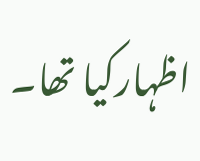اظہارکیا تھا۔